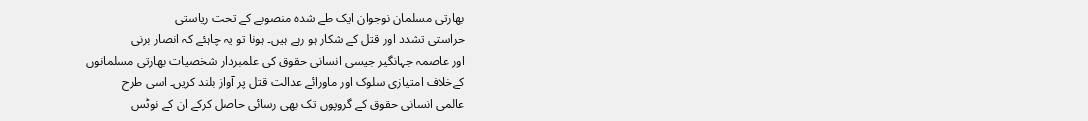بھارتی مسلمان نوجوان ایک طے شدہ منصوبے کے تحت ریاستی
حراستی تشدد اور قتل کے شکار ہو رہے ہیں۔ ہونا تو یہ چاہئے کہ انصار برنی
اور عاصمہ جہانگیر جیسی انسانی حقوق کی علمبردار شخصیات بھارتی مسلمانوں
کےخلاف امتیازی سلوک اور ماورائے عدالت قتل پر آواز بلند کریں۔ اسی طرح
عالمی انسانی حقوق کے گروپوں تک بھی رسائی حاصل کرکے ان کے نوٹس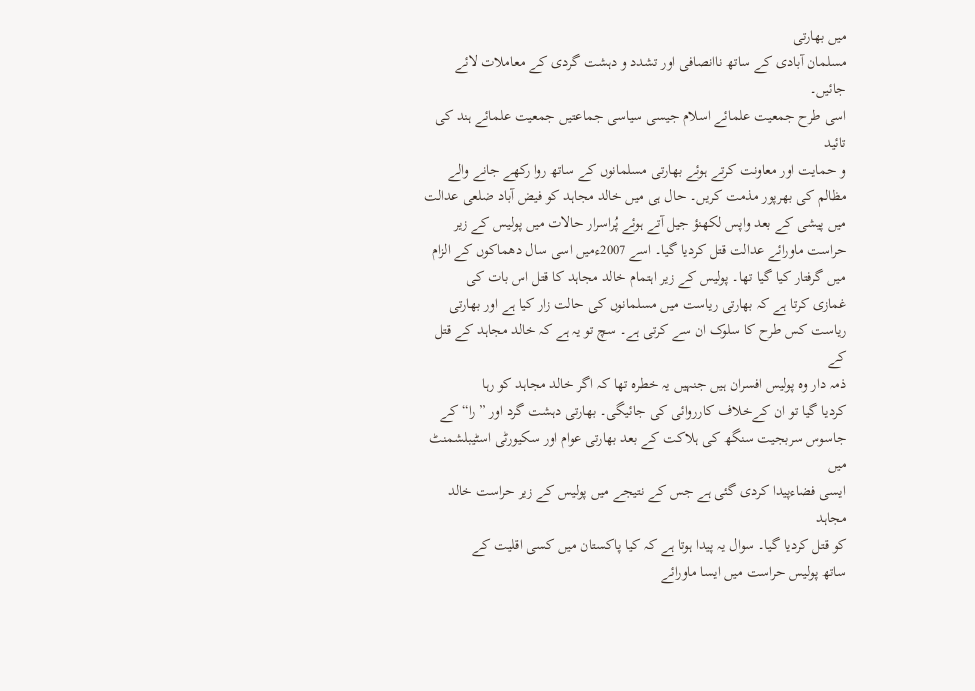میں بھارتی
مسلمان آبادی کے ساتھ ناانصافی اور تشدد و دہشت گردی کے معاملات لائے جائیں۔
اسی طرح جمعیت علمائے اسلام جیسی سیاسی جماعتیں جمعیت علمائے ہند کی تائید
و حمایت اور معاونت کرتے ہوئے بھارتی مسلمانوں کے ساتھ روا رکھے جانے والے
مظالم کی بھرپور مذمت کریں۔ حال ہی میں خالد مجاہد کو فیض آباد ضلعی عدالت
میں پیشی کے بعد واپس لکھنؤ جیل آتے ہوئے پُراسرار حالات میں پولیس کے زیر
حراست ماورائے عدالت قتل کردیا گیا۔ اسے 2007ءمیں اسی سال دھماکوں کے الزام
میں گرفتار کیا گیا تھا۔ پولیس کے زیر اہتمام خالد مجاہد کا قتل اس بات کی
غمازی کرتا ہے کہ بھارتی ریاست میں مسلمانوں کی حالت زار کیا ہے اور بھارتی
ریاست کس طرح کا سلوک ان سے کرتی ہے۔ سچ تو یہ ہے کہ خالد مجاہد کے قتل کے
ذمہ دار وہ پولیس افسران ہیں جنہیں یہ خطرہ تھا کہ اگر خالد مجاہد کو رہا
کردیا گیا تو ان کےخلاف کارروائی کی جائیگی۔ بھارتی دہشت گرد اور ”را“ کے
جاسوس سربجیت سنگھ کی ہلاکت کے بعد بھارتی عوام اور سکیورٹی اسٹیبلشمنٹ میں
ایسی فضاءپیدا کردی گئی ہے جس کے نتیجے میں پولیس کے زیر حراست خالد مجاہد
کو قتل کردیا گیا۔ سوال یہ پیدا ہوتا ہے کہ کیا پاکستان میں کسی اقلیت کے
ساتھ پولیس حراست میں ایسا ماورائے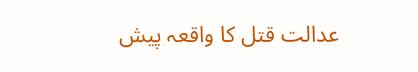عدالت قتل کا واقعہ پیش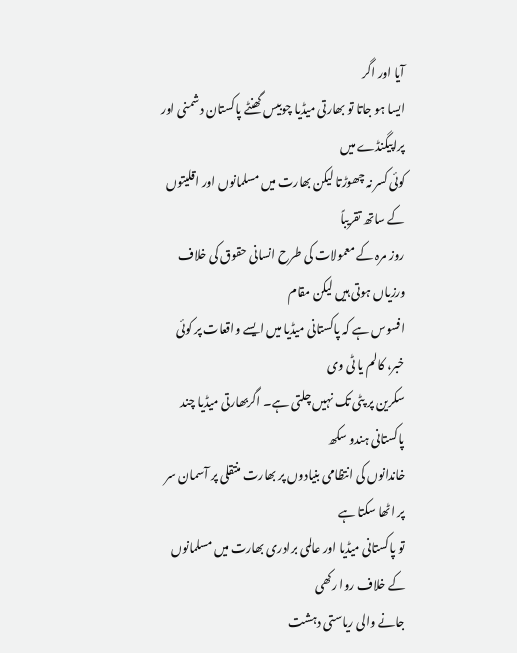آیا اور اگر
ایسا ہو جاتا تو بھارتی میڈیا چوبیس گھنٹے پاکستان دشمنی اور پراپیگنڈے میں
کوئی کسر نہ چھوڑتا لیکن بھارت میں مسلمانوں اور اقلیتوں کے ساتھ تقریباً
روز مرہ کے معمولات کی طرح انسانی حقوق کی خلاف ورزیاں ہوتی ہیں لیکن مقام
افسوس ہے کہ پاکستانی میڈیا میں ایسے واقعات پر کوئی خبر، کالم یا ٹی وی
سکرین پر پٹی تک نہیں چلتی ہے۔ اگربھارتی میڈیا چند پاکستانی ہندو سکھ
خاندانوں کی انتظامی بنیادوں پر بھارت منتقلی پر آسمان سر پر اٹھا سکتا ہے
تو پاکستانی میڈیا اور عالمی برادری بھارت میں مسلمانوں کے خلاف روا رکھی
جانے والی ریاستی دہشت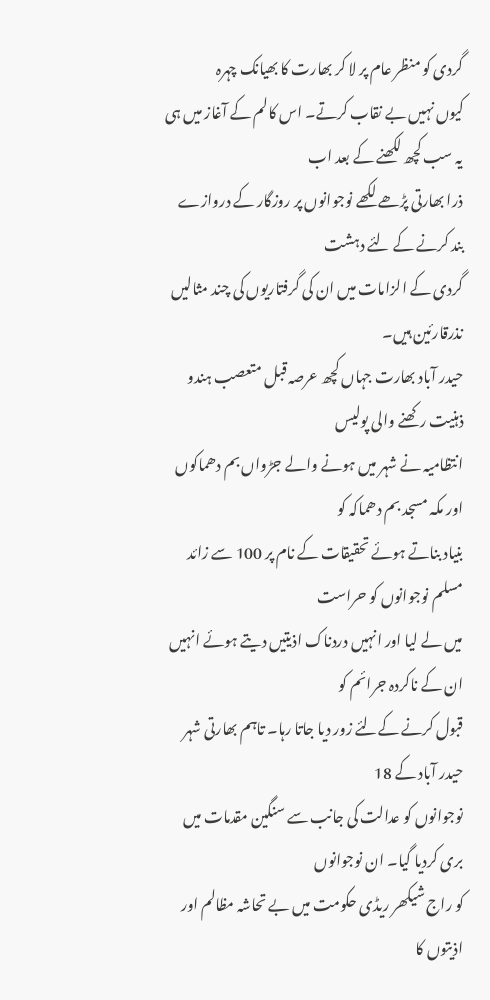گردی کو منظر عام پر لا کر بھارت کا بھیانک چہرہ
کیوں نہیں بے نقاب کرتے۔ اس کالم کے آغاز میں ہی یہ سب کچھ لکھنے کے بعد اب
ذرا بھارتی پڑھے لکھے نوجوانوں پر روزگار کے دروازے بند کرنے کے لئے دہشت
گردی کے الزامات میں ان کی گرفتاریوں کی چند مثالیں نذرقارئین ہیں۔
حیدر آباد بھارت جہاں کچھ عرصہ قبل متعصب ہندو ذہنیت رکھنے والی پولیس
انتظامیہ نے شہر میں ہونے والے جڑواں بم دھماکوں اور مکہ مسجد بم دھماکہ کو
بنیاد بناتے ہوئے تحقیقات کے نام پر 100 سے زائد مسلم نوجوانوں کو حراست
میں لے لیا اور انہیں دردناک اذیتیں دیتے ہوئے انہیں ان کے ناکردہ جرائم کو
قبول کرنے کےلئے زور دیا جاتا رہا۔ تاہم بھارتی شہر حیدر آباد کے 18
نوجوانوں کو عدالت کی جانب سے سنگین مقدمات میں بری کردیا گیا۔ ان نوجوانوں
کو راج شیکھر ریڈی حکومت میں بے تحاشہ مظالم اور اذیتوں کا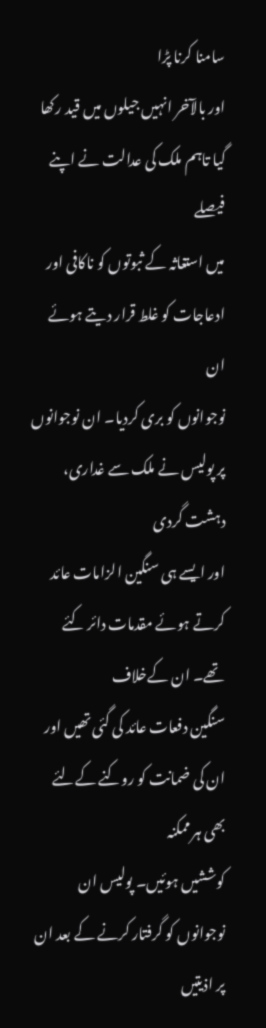سامنا کرنا پڑا
اور بالآخر انہیں جیلوں میں قید رکھا گیا تاہم ملک کی عدالت نے اپنے فیصلے
میں استغاثہ کے ثبوتوں کو ناکافی اور ادعاجات کو غلط قرار دیتے ہوئے ان
نوجوانوں کو بری کردیا۔ ان نوجوانوں پر پولیس نے ملک سے غداری، دہشت گردی
اور ایسے ہی سنگین الزامات عائد کرتے ہوئے مقدمات دائر کئے تھے۔ ان کےخلاف
سنگین دفعات عائد کی گئی تھیں اور ان کی ضمانت کو روکنے کےلئے بھی ہر ممکنہ
کوششیں ہوئیں۔ پولیس ان نوجوانوں کو گرفتار کرنے کے بعد ان پر اذیتیں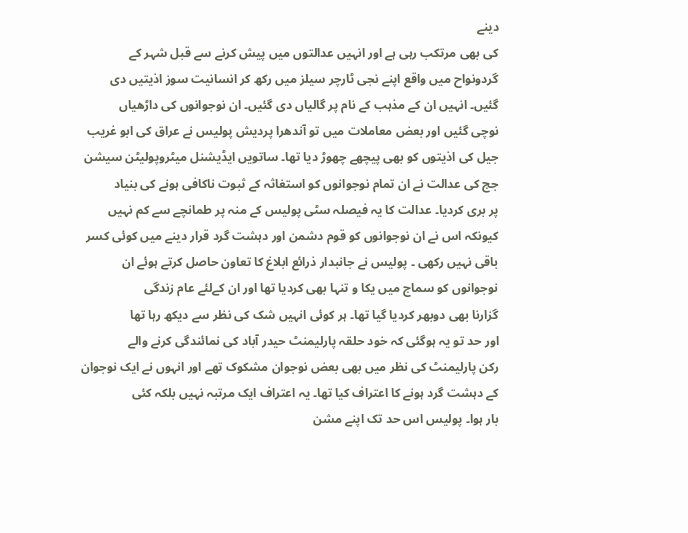دینے
کی بھی مرتکب رہی ہے اور انہیں عدالتوں میں پیش کرنے سے قبل شہر کے
گردونواح میں واقع اپنے نجی ٹارچر سیلز میں رکھ کر انسانیت سوز اذیتیں دی
گئیں۔ انہیں ان کے مذہب کے نام پر گالیاں دی گئیں۔ ان نوجوانوں کی داڑھیاں
نوچی گئیں اور بعض معاملات میں تو آندھرا پردیش پولیس نے عراق کی ابو غریب
جیل کی اذیتوں کو بھی پیچھے چھوڑ دیا تھا۔ ساتویں ایڈیشنل میٹروپولیٹن سیشن
جج کی عدالت نے ان تمام نوجوانوں کو استغاثہ کے ثبوت ناکافی ہونے کی بنیاد
پر بری کردیا۔ عدالت کا یہ فیصلہ سٹی پولیس کے منہ پر طمانچے سے کم نہیں
کیونکہ اس نے ان نوجوانوں کو قوم دشمن اور دہشت گرد قرار دینے میں کوئی کسر
باقی نہیں رکھی ۔ پولیس نے جانبدار ذرائع ابلاغ کا تعاون حاصل کرتے ہوئے ان
نوجوانوں کو سماج میں یکا و تنہا بھی کردیا تھا اور ان کےلئے عام زندگی
گزارنا بھی دوبھر کردیا گیا تھا۔ ہر کوئی انہیں شک کی نظر سے دیکھ رہا تھا
اور حد تو یہ ہوگئی کہ خود حلقہ پارلیمنٹ حیدر آباد کی نمائندگی کرنے والے
رکن پارلیمنٹ کی نظر میں بھی بعض نوجوان مشکوک تھے اور انہوں نے ایک نوجوان
کے دہشت گرد ہونے کا اعتراف کیا تھا۔ یہ اعتراف ایک مرتبہ نہیں بلکہ کئی
بار ہوا۔ پولیس اس حد تک اپنے مشن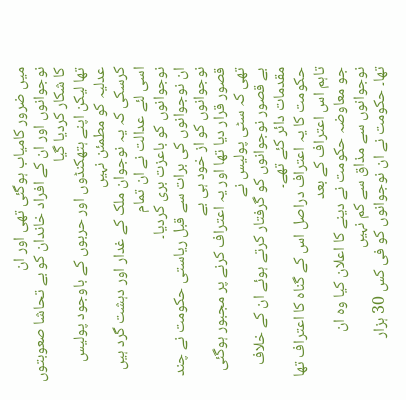میں ضرور کامیاب ہوگئی تھی اور ان
نوجوانوں اور ان کے افراد خاندان کو بے تحاشا صعوبتوں کا شکار کردیا گیا
تھا لیکن اپنے ہتھکنڈوں اور حربوں کے باوجود پولیس عدلیہ کو مطمئن نہیں
کرسکی کہ یہ نوجوان ملک کے غدار اور دہشت گرد ہیں اسی لئے عدالت نے ان تمام
نوجوانوں کو باعزت بری کردیا۔
ان نوجوانوں کی برات سے قبل ریاستی حکومت نے چند نوجوانوں کو از خود ہی بے
قصور قرار دیا تھا اور یہ اعتراف کرنے پر مجبور ہوگئی تھی کہ سٹی پولیس نے
بے قصور نوجوانوں کو گرفتار کرتے ہوئے ان کے خلاف مقدمات دائر کئے تھے۔
حکومت کا یہ اعتراف دراصل اس کے گناہ کا اعتراف تھا تاہم اس اعتراف کے بعد
جو معاوضہ حکومت نے دینے کا اعلان کیا وہ ان نوجوانوں سے مذاق سے کم نہیں
تھا۔ حکومت نے ان نوجوانوں کو فی کس 30 ہزار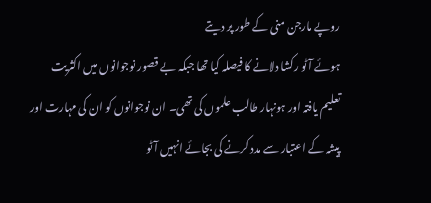روپے مارجن منی کے طور پر دیتے
ہوئے آٹو رکشا دلانے کا فیصلہ کیا تھا جبکہ بے قصور نوجوانوں میں اکثریت
تعلیم یافتہ اور ہونہار طالب علموں کی تھی۔ ان نوجوانوں کو ان کی مہارت اور
پیشہ کے اعتبار سے مدد کرنے کی بجائے انہیں آٹو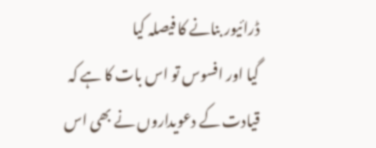ڈرائیور بنانے کا فیصلہ کیا
گیا اور افسوس تو اس بات کا ہے کہ قیادت کے دعویداروں نے بھی اس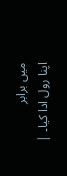میں برابر
اپنا رول ادا کیا۔ |